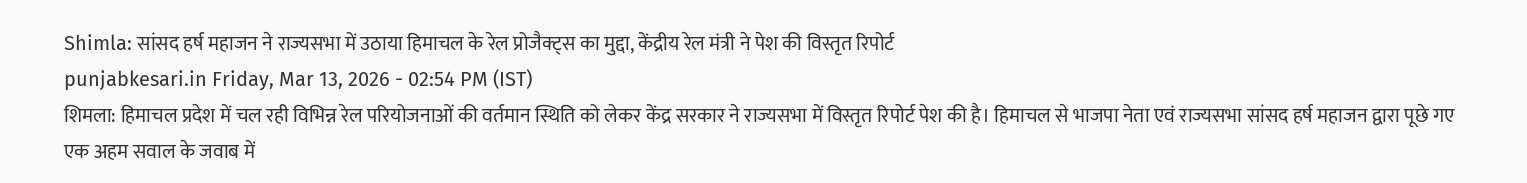Shimla: सांसद हर्ष महाजन ने राज्यसभा में उठाया हिमाचल के रेल प्रोजैक्ट्स का मुद्दा, केंद्रीय रेल मंत्री ने पेश की विस्तृत रिपोर्ट
punjabkesari.in Friday, Mar 13, 2026 - 02:54 PM (IST)
शिमला: हिमाचल प्रदेश में चल रही विभिन्न रेल परियोजनाओं की वर्तमान स्थिति को लेकर केंद्र सरकार ने राज्यसभा में विस्तृत रिपोर्ट पेश की है। हिमाचल से भाजपा नेता एवं राज्यसभा सांसद हर्ष महाजन द्वारा पूछे गए एक अहम सवाल के जवाब में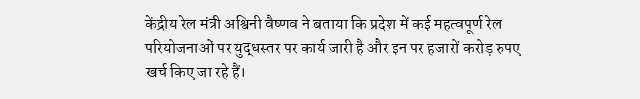केंद्रीय रेल मंत्री अश्विनी वैष्णव ने बताया कि प्रदेश में कई महत्वपूर्ण रेल परियोजनाओं पर युद्धस्तर पर कार्य जारी है और इन पर हजारों करोड़ रुपए खर्च किए जा रहे हैं।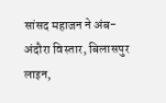सांसद महाजन ने अंब-अंदौरा विस्तार, बिलासपुर लाइन,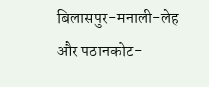बिलासपुर-मनाली-लेह और पठानकोट-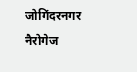जोगिंदरनगर नैरोगेज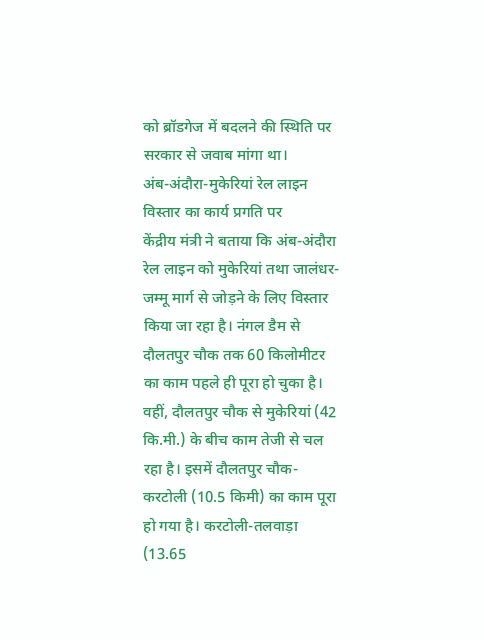को ब्रॉडगेज में बदलने की स्थिति पर सरकार से जवाब मांगा था।
अंब-अंदौरा-मुकेरियां रेल लाइन विस्तार का कार्य प्रगति पर
केंद्रीय मंत्री ने बताया कि अंब-अंदौरा रेल लाइन को मुकेरियां तथा जालंधर-जम्मू मार्ग से जोड़ने के लिए विस्तार किया जा रहा है। नंगल डैम से दौलतपुर चौक तक 60 किलोमीटर का काम पहले ही पूरा हो चुका है। वहीं, दौलतपुर चौक से मुकेरियां (42 कि.मी.) के बीच काम तेजी से चल रहा है। इसमें दौलतपुर चौक-करटोली (10.5 किमी) का काम पूरा हो गया है। करटोली-तलवाड़ा (13.65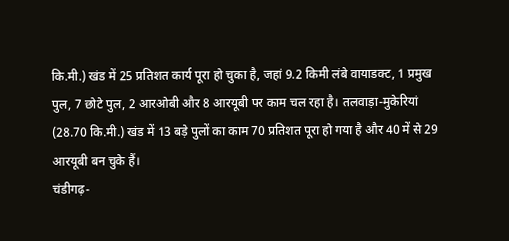कि.मी.) खंड में 25 प्रतिशत कार्य पूरा हो चुका है, जहां 9.2 किमी लंबे वायाडक्ट, 1 प्रमुख पुल, 7 छोटे पुल, 2 आरओबी और 8 आरयूबी पर काम चल रहा है। तलवाड़ा-मुकेरियां (28.70 कि.मी.) खंड में 13 बड़े पुलों का काम 70 प्रतिशत पूरा हो गया है और 40 में से 29 आरयूबी बन चुके हैं।
चंडीगढ़-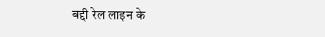बद्दी रेल लाइन के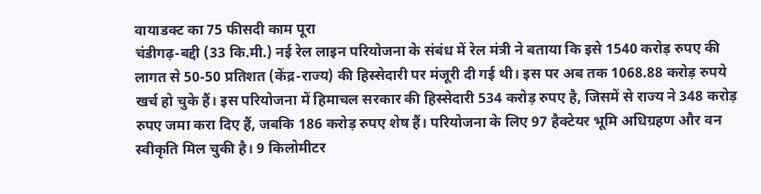वायाडक्ट का 75 फीसदी काम पूरा
चंडीगढ़-बद्दी (33 कि.मी.) नई रेल लाइन परियोजना के संबंध में रेल मंत्री ने बताया कि इसे 1540 करोड़ रुपए की लागत से 50-50 प्रतिशत (केंद्र-राज्य) की हिस्सेदारी पर मंजूरी दी गई थी। इस पर अब तक 1068.88 करोड़ रुपये खर्च हो चुके हैं। इस परियोजना में हिमाचल सरकार की हिस्सेदारी 534 करोड़ रुपए है, जिसमें से राज्य ने 348 करोड़ रुपए जमा करा दिए हैं, जबकि 186 करोड़ रुपए शेष हैं। परियोजना के लिए 97 हैक्टेयर भूमि अधिग्रहण और वन स्वीकृति मिल चुकी है। 9 किलोमीटर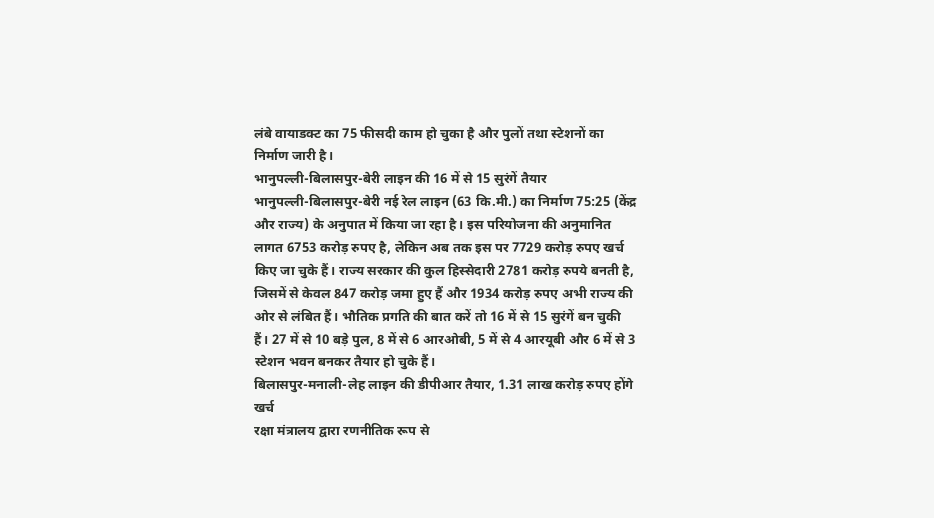लंबे वायाडक्ट का 75 फीसदी काम हो चुका है और पुलों तथा स्टेशनों का निर्माण जारी है।
भानुपल्ली-बिलासपुर-बेरी लाइन की 16 में से 15 सुरंगें तैयार
भानुपल्ली-बिलासपुर-बेरी नई रेल लाइन (63 कि.मी.) का निर्माण 75:25 (केंद्र और राज्य) के अनुपात में किया जा रहा है। इस परियोजना की अनुमानित लागत 6753 करोड़ रुपए है, लेकिन अब तक इस पर 7729 करोड़ रुपए खर्च किए जा चुके हैं। राज्य सरकार की कुल हिस्सेदारी 2781 करोड़ रुपये बनती है, जिसमें से केवल 847 करोड़ जमा हुए हैं और 1934 करोड़ रुपए अभी राज्य की ओर से लंबित हैं। भौतिक प्रगति की बात करें तो 16 में से 15 सुरंगें बन चुकी हैं। 27 में से 10 बड़े पुल, 8 में से 6 आरओबी, 5 में से 4 आरयूबी और 6 में से 3 स्टेशन भवन बनकर तैयार हो चुके हैं।
बिलासपुर-मनाली-लेह लाइन की डीपीआर तैयार, 1.31 लाख करोड़ रुपए होंगे खर्च
रक्षा मंत्रालय द्वारा रणनीतिक रूप से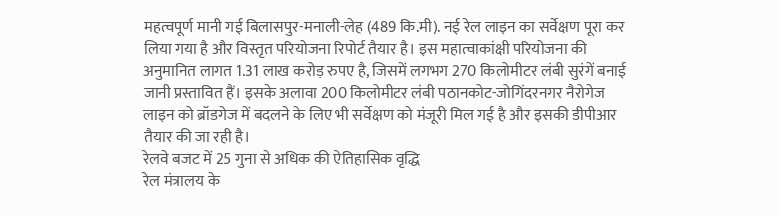महत्वपूर्ण मानी गई बिलासपुर-मनाली-लेह (489 कि.मी). नई रेल लाइन का सर्वेक्षण पूरा कर लिया गया है और विस्तृत परियोजना रिपोर्ट तैयार है। इस महात्वाकांक्षी परियोजना की अनुमानित लागत 1.31 लाख करोड़ रुपए है, जिसमें लगभग 270 किलोमीटर लंबी सुरंगें बनाई जानी प्रस्तावित हैं। इसके अलावा 200 किलोमीटर लंबी पठानकोट-जोगिंदरनगर नैरोगेज लाइन को ब्रॉडगेज में बदलने के लिए भी सर्वेक्षण को मंजूरी मिल गई है और इसकी डीपीआर तैयार की जा रही है।
रेलवे बजट में 25 गुना से अधिक की ऐतिहासिक वृद्धि
रेल मंत्रालय के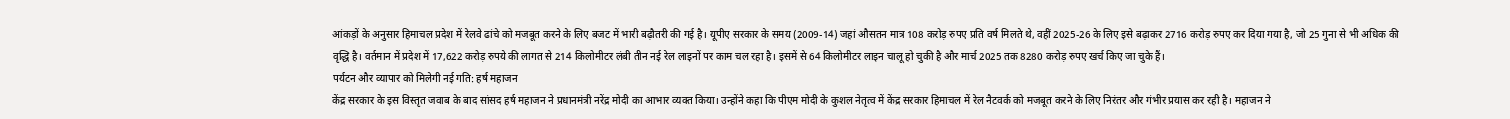आंकड़ों के अनुसार हिमाचल प्रदेश में रेलवे ढांचे को मजबूत करने के लिए बजट में भारी बढ़ौतरी की गई है। यूपीए सरकार के समय (2009-14) जहां औसतन मात्र 108 करोड़ रुपए प्रति वर्ष मिलते थे, वहीं 2025-26 के लिए इसे बढ़ाकर 2716 करोड़ रुपए कर दिया गया है, जो 25 गुना से भी अधिक की वृद्धि है। वर्तमान में प्रदेश में 17,622 करोड़ रुपये की लागत से 214 किलोमीटर लंबी तीन नई रेल लाइनों पर काम चल रहा है। इसमें से 64 किलोमीटर लाइन चालू हो चुकी है और मार्च 2025 तक 8280 करोड़ रुपए खर्च किए जा चुके हैं।
पर्यटन और व्यापार को मिलेगी नई गति: हर्ष महाजन
केंद्र सरकार के इस विस्तृत जवाब के बाद सांसद हर्ष महाजन ने प्रधानमंत्री नरेंद्र मोदी का आभार व्यक्त किया। उन्होंने कहा कि पीएम मोदी के कुशल नेतृत्व में केंद्र सरकार हिमाचल में रेल नैटवर्क को मजबूत करने के लिए निरंतर और गंभीर प्रयास कर रही है। महाजन ने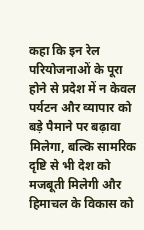कहा कि इन रेल परियोजनाओं के पूरा होने से प्रदेश में न केवल पर्यटन और व्यापार को बड़े पैमाने पर बढ़ावा मिलेगा, बल्कि सामरिक दृष्टि से भी देश को मजबूती मिलेगी और हिमाचल के विकास को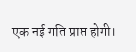एक नई गति प्राप्त होगी।